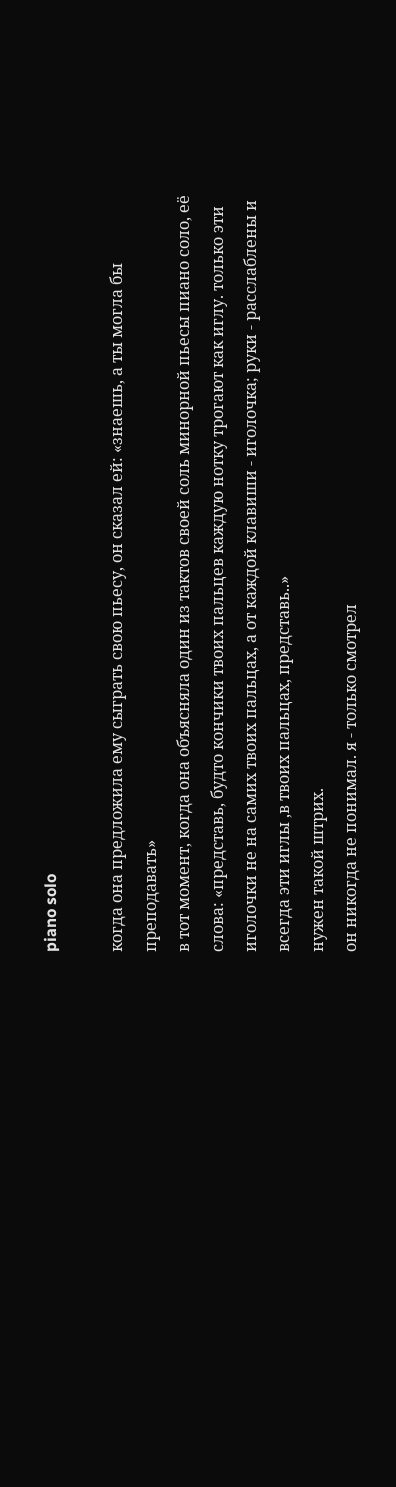piano solo

когда она предложила ему сыграть свою пьесу, он сказал ей: «знаешь, а ты могла бы преподавать»
в тот момент, когда она объясняла один из тактов своей соль минорной пьесы пиано соло, её слова: «представь, будто кончики твоих пальцев каждую нотку трогают как иглу. только эти иголочки не на самих твоих пальцах, а от каждой клавиши - иголочка; руки - расслаблены и всегда эти иглы ,в твоих пальцах, представь..»
нужен такой штрих.
он никогда не понимал. я - только смотрел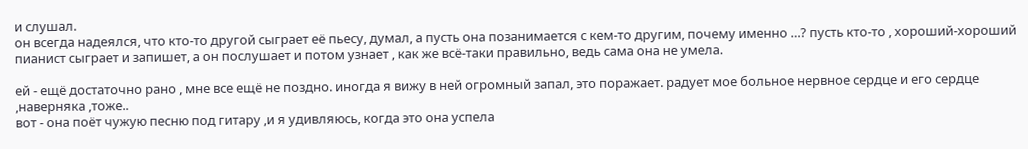и слушал.
он всегда надеялся, что кто-то другой сыграет её пьесу, думал, а пусть она позанимается с кем-то другим, почему именно …? пусть кто-то , хороший-хороший пианист сыграет и запишет, а он послушает и потом узнает , как же всё-таки правильно, ведь сама она не умела.

ей - ещё достаточно рано , мне все ещё не поздно. иногда я вижу в ней огромный запал, это поражает. радует мое больное нервное сердце и его сердце ,наверняка ,тоже..
вот - она поёт чужую песню под гитару ,и я удивляюсь, когда это она успела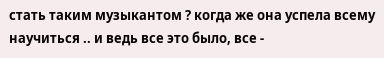стать таким музыкантом ? когда же она успела всему научиться .. и ведь все это было, все -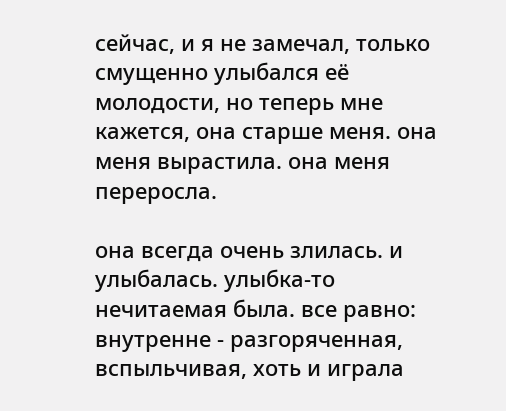сейчас, и я не замечал, только смущенно улыбался её молодости, но теперь мне кажется, она старше меня. она меня вырастила. она меня переросла.

она всегда очень злилась. и улыбалась. улыбка-то нечитаемая была. все равно: внутренне - разгоряченная, вспыльчивая, хоть и играла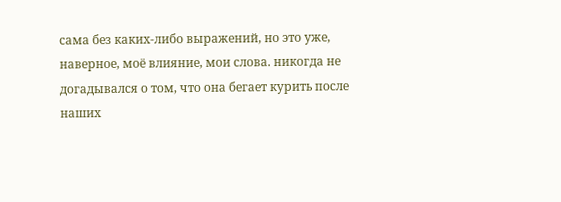сама без каких-либо выражений, но это уже, наверное, моё влияние, мои слова. никогда не догадывался о том, что она бегает курить после наших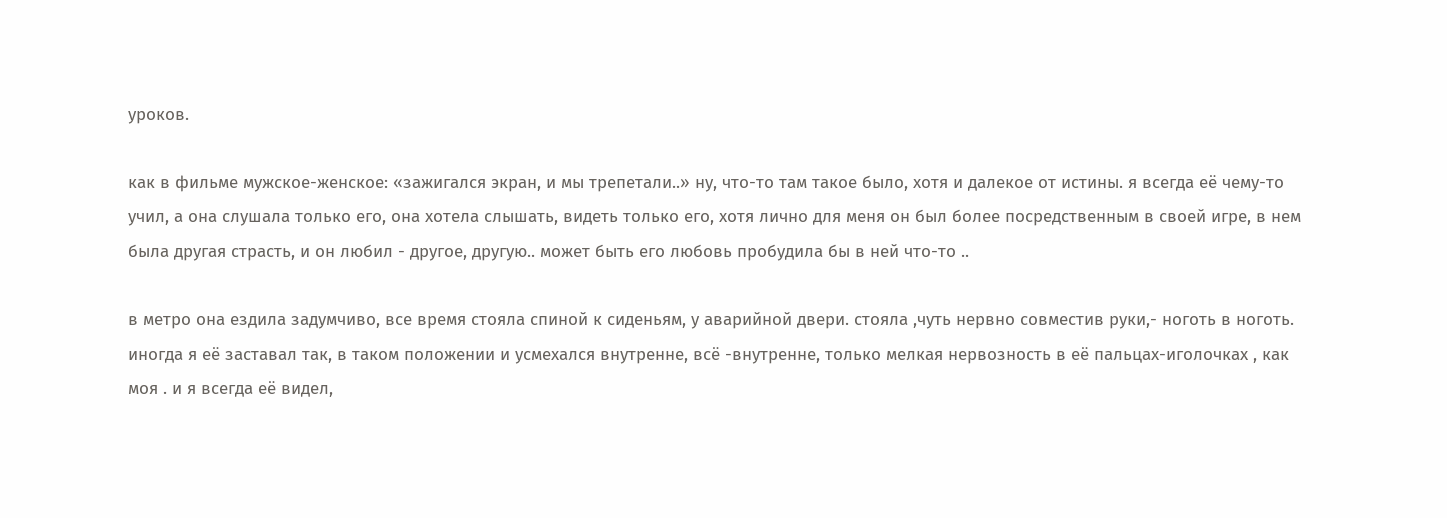уроков.

как в фильме мужское-женское: «зажигался экран, и мы трепетали..» ну, что-то там такое было, хотя и далекое от истины. я всегда её чему-то учил, а она слушала только его, она хотела слышать, видеть только его, хотя лично для меня он был более посредственным в своей игре, в нем была другая страсть, и он любил - другое, другую.. может быть его любовь пробудила бы в ней что-то ..

в метро она ездила задумчиво, все время стояла спиной к сиденьям, у аварийной двери. стояла ,чуть нервно совместив руки,- ноготь в ноготь. иногда я её заставал так, в таком положении и усмехался внутренне, всё -внутренне, только мелкая нервозность в её пальцах-иголочках , как моя . и я всегда её видел,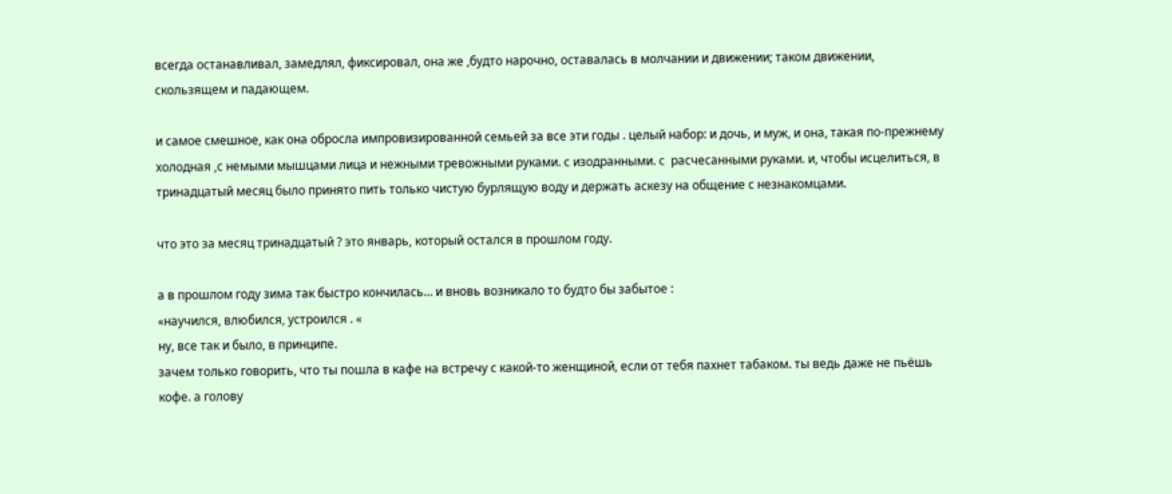всегда останавливал, замедлял, фиксировал, она же ,будто нарочно, оставалась в молчании и движении; таком движении, скользящем и падающем.

и самое смешное, как она обросла импровизированной семьей за все эти годы . целый набор: и дочь, и муж, и она, такая по-прежнему холодная ,с немыми мышцами лица и нежными тревожными руками. с изодранными. с  расчесанными руками. и, чтобы исцелиться, в тринадцатый месяц было принято пить только чистую бурлящую воду и держать аскезу на общение с незнакомцами.

что это за месяц тринадцатый ? это январь, который остался в прошлом году.

а в прошлом году зима так быстро кончилась… и вновь возникало то будто бы забытое :
«научился, влюбился, устроился . «
ну, все так и было, в принципе.
зачем только говорить, что ты пошла в кафе на встречу с какой-то женщиной, если от тебя пахнет табаком. ты ведь даже не пьёшь кофе. а голову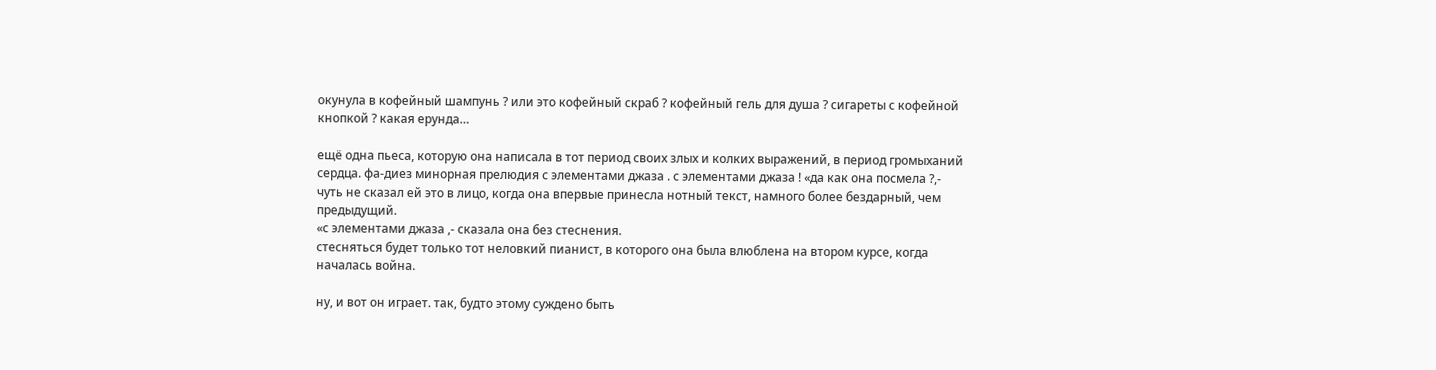окунула в кофейный шампунь ? или это кофейный скраб ? кофейный гель для душа ? сигареты с кофейной кнопкой ? какая ерунда…

ещё одна пьеса, которую она написала в тот период своих злых и колких выражений, в период громыханий сердца. фа-диез минорная прелюдия с элементами джаза . с элементами джаза ! «да как она посмела ?,- чуть не сказал ей это в лицо, когда она впервые принесла нотный текст, намного более бездарный, чем предыдущий.
«с элементами джаза ,- сказала она без стеснения.
стесняться будет только тот неловкий пианист, в которого она была влюблена на втором курсе, когда началась война.

ну, и вот он играет. так, будто этому суждено быть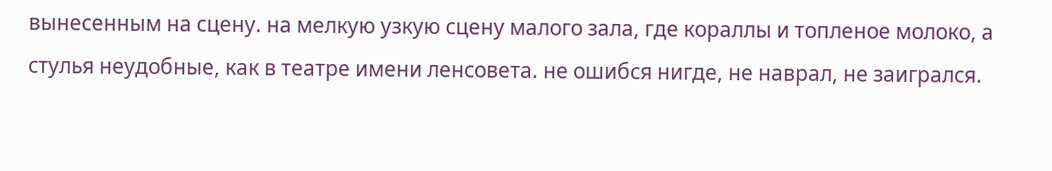вынесенным на сцену. на мелкую узкую сцену малого зала, где кораллы и топленое молоко, а стулья неудобные, как в театре имени ленсовета. не ошибся нигде, не наврал, не заигрался.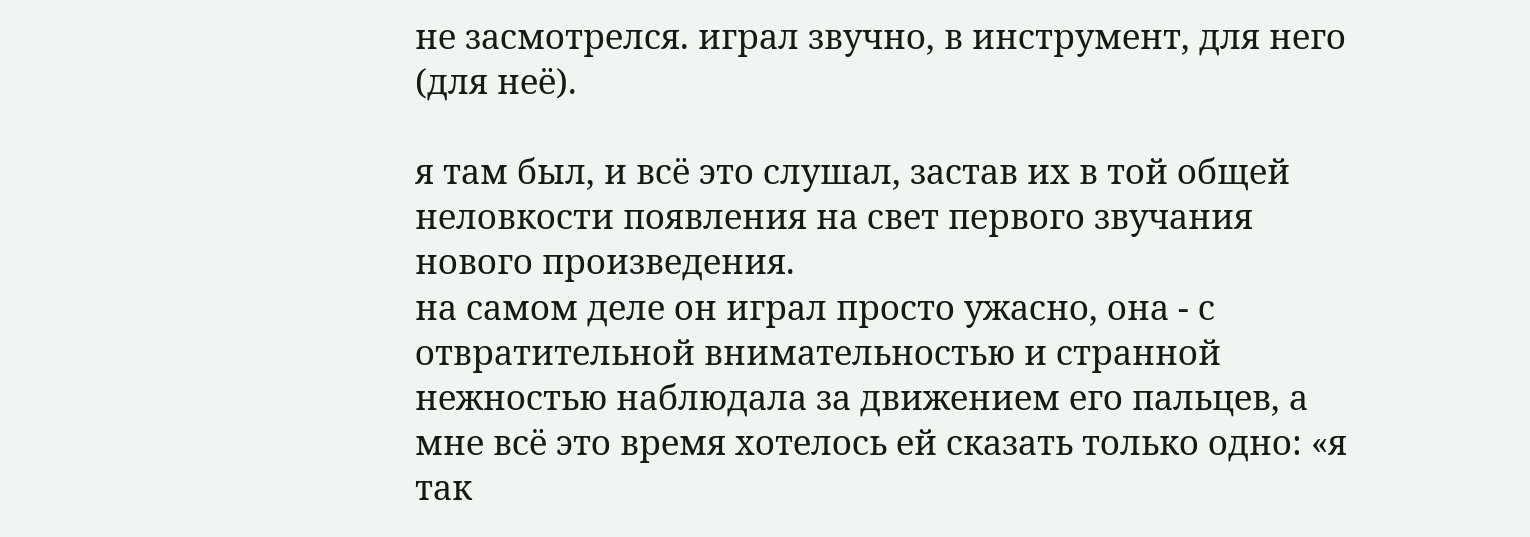не засмотрелся. играл звучно, в инструмент, для него (для неё).

я там был, и всё это слушал, застав их в той общей неловкости появления на свет первого звучания нового произведения.
на самом деле он играл просто ужасно, она - с отвратительной внимательностью и странной нежностью наблюдала за движением его пальцев, а мне всё это время хотелось ей сказать только одно: «я так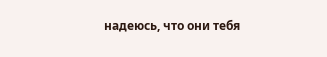надеюсь, что они тебя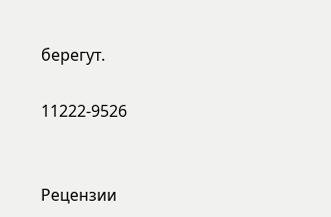берегут.

11222-9526


Рецензии